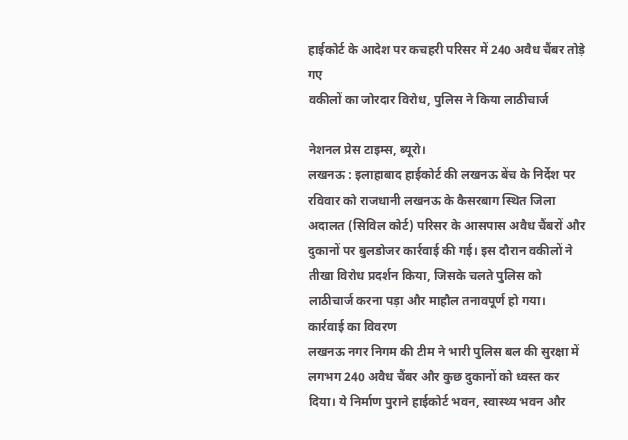हाईकोर्ट के आदेश पर कचहरी परिसर में 240 अवैध चैंबर तोड़े गए
वकीलों का जोरदार विरोध, पुलिस ने किया लाठीचार्ज

नेशनल प्रेस टाइम्स, ब्यूरो।
लखनऊ : इलाहाबाद हाईकोर्ट की लखनऊ बेंच के निर्देश पर रविवार को राजधानी लखनऊ के कैसरबाग स्थित जिला अदालत (सिविल कोर्ट) परिसर के आसपास अवैध चैंबरों और दुकानों पर बुलडोजर कार्रवाई की गई। इस दौरान वकीलों ने तीखा विरोध प्रदर्शन किया, जिसके चलते पुलिस को लाठीचार्ज करना पड़ा और माहौल तनावपूर्ण हो गया।
कार्रवाई का विवरण
लखनऊ नगर निगम की टीम ने भारी पुलिस बल की सुरक्षा में लगभग 240 अवैध चैंबर और कुछ दुकानों को ध्वस्त कर दिया। ये निर्माण पुराने हाईकोर्ट भवन, स्वास्थ्य भवन और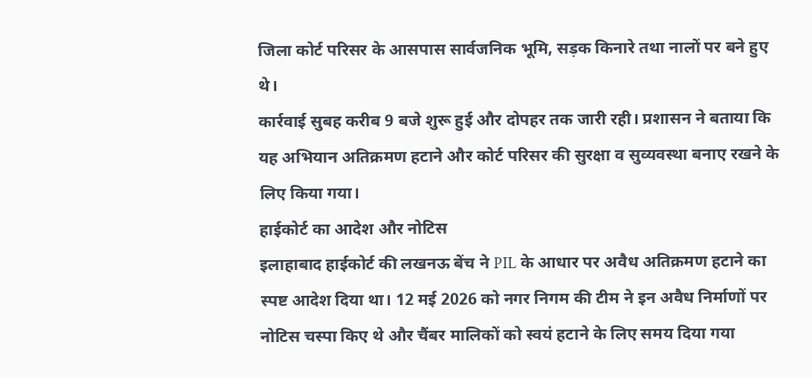जिला कोर्ट परिसर के आसपास सार्वजनिक भूमि, सड़क किनारे तथा नालों पर बने हुए थे।
कार्रवाई सुबह करीब 9 बजे शुरू हुई और दोपहर तक जारी रही। प्रशासन ने बताया कि यह अभियान अतिक्रमण हटाने और कोर्ट परिसर की सुरक्षा व सुव्यवस्था बनाए रखने के लिए किया गया।
हाईकोर्ट का आदेश और नोटिस
इलाहाबाद हाईकोर्ट की लखनऊ बेंच ने PIL के आधार पर अवैध अतिक्रमण हटाने का स्पष्ट आदेश दिया था। 12 मई 2026 को नगर निगम की टीम ने इन अवैध निर्माणों पर नोटिस चस्पा किए थे और चैंबर मालिकों को स्वयं हटाने के लिए समय दिया गया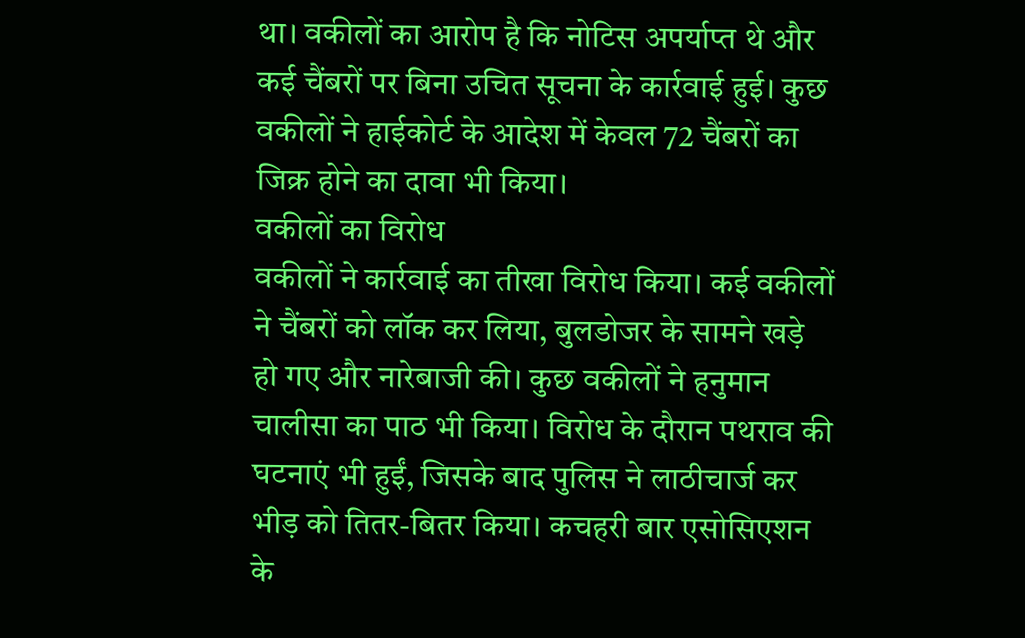था। वकीलों का आरोप है कि नोटिस अपर्याप्त थे और कई चैंबरों पर बिना उचित सूचना के कार्रवाई हुई। कुछ वकीलों ने हाईकोर्ट के आदेश में केवल 72 चैंबरों का जिक्र होने का दावा भी किया।
वकीलों का विरोध
वकीलों ने कार्रवाई का तीखा विरोध किया। कई वकीलों ने चैंबरों को लॉक कर लिया, बुलडोजर के सामने खड़े हो गए और नारेबाजी की। कुछ वकीलों ने हनुमान चालीसा का पाठ भी किया। विरोध के दौरान पथराव की घटनाएं भी हुईं, जिसके बाद पुलिस ने लाठीचार्ज कर भीड़ को तितर-बितर किया। कचहरी बार एसोसिएशन के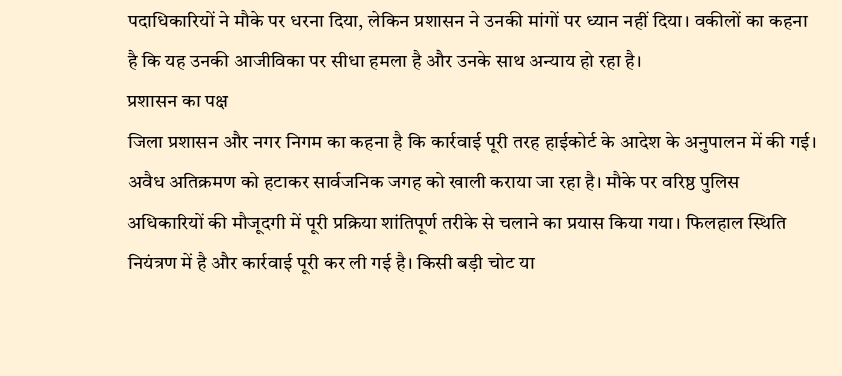पदाधिकारियों ने मौके पर धरना दिया, लेकिन प्रशासन ने उनकी मांगों पर ध्यान नहीं दिया। वकीलों का कहना है कि यह उनकी आजीविका पर सीधा हमला है और उनके साथ अन्याय हो रहा है।
प्रशासन का पक्ष
जिला प्रशासन और नगर निगम का कहना है कि कार्रवाई पूरी तरह हाईकोर्ट के आदेश के अनुपालन में की गई। अवैध अतिक्रमण को हटाकर सार्वजनिक जगह को खाली कराया जा रहा है। मौके पर वरिष्ठ पुलिस अधिकारियों की मौजूदगी में पूरी प्रक्रिया शांतिपूर्ण तरीके से चलाने का प्रयास किया गया। फिलहाल स्थिति नियंत्रण में है और कार्रवाई पूरी कर ली गई है। किसी बड़ी चोट या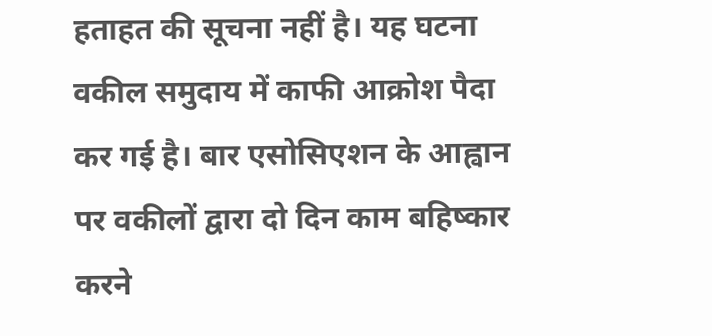हताहत की सूचना नहीं है। यह घटना वकील समुदाय में काफी आक्रोश पैदा कर गई है। बार एसोसिएशन के आह्वान पर वकीलों द्वारा दो दिन काम बहिष्कार करने